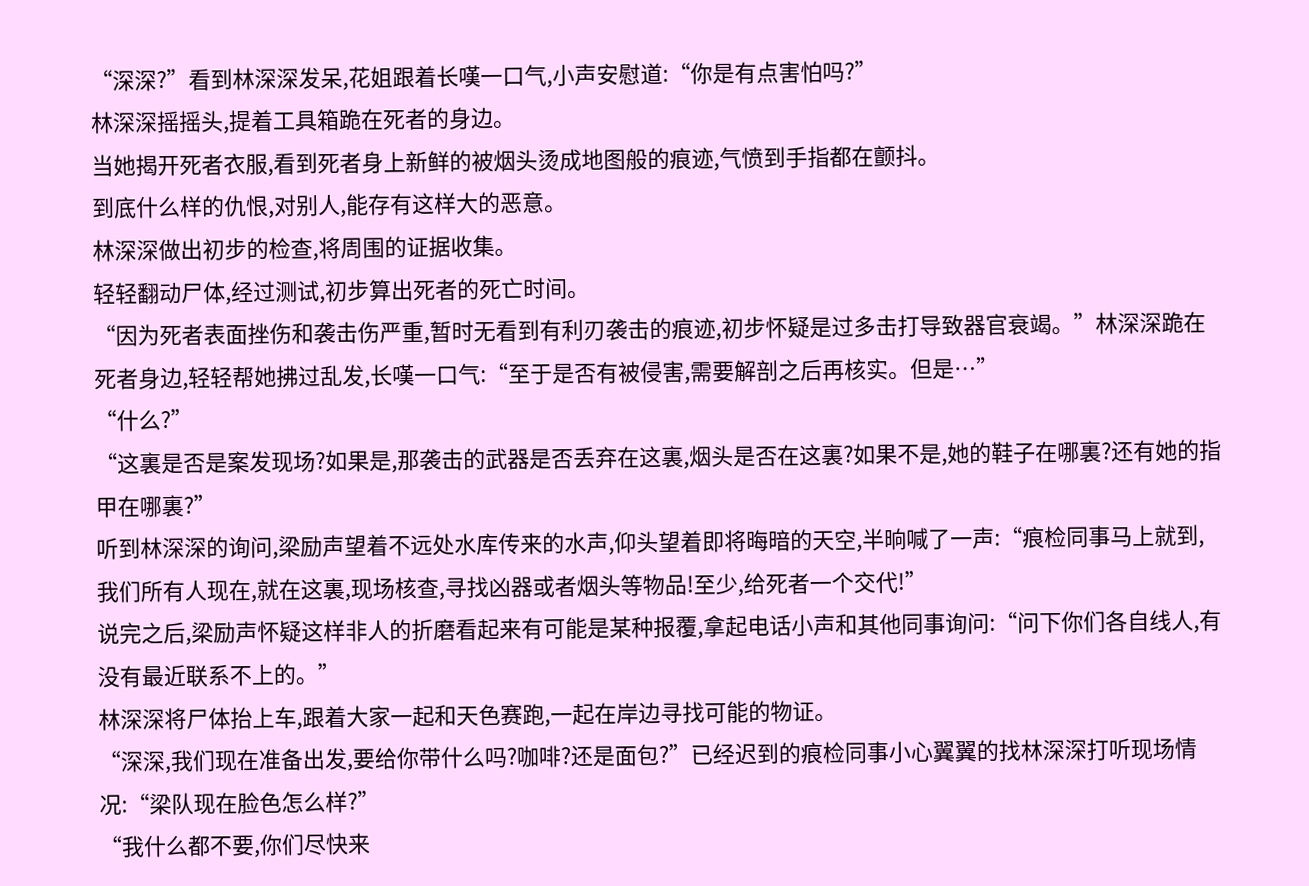“深深?”看到林深深发呆,花姐跟着长嘆一口气,小声安慰道:“你是有点害怕吗?”
林深深摇摇头,提着工具箱跪在死者的身边。
当她揭开死者衣服,看到死者身上新鲜的被烟头烫成地图般的痕迹,气愤到手指都在颤抖。
到底什么样的仇恨,对别人,能存有这样大的恶意。
林深深做出初步的检查,将周围的证据收集。
轻轻翻动尸体,经过测试,初步算出死者的死亡时间。
“因为死者表面挫伤和袭击伤严重,暂时无看到有利刃袭击的痕迹,初步怀疑是过多击打导致器官衰竭。”林深深跪在死者身边,轻轻帮她拂过乱发,长嘆一口气:“至于是否有被侵害,需要解剖之后再核实。但是…”
“什么?”
“这裏是否是案发现场?如果是,那袭击的武器是否丢弃在这裏,烟头是否在这裏?如果不是,她的鞋子在哪裏?还有她的指甲在哪裏?”
听到林深深的询问,梁励声望着不远处水库传来的水声,仰头望着即将晦暗的天空,半晌喊了一声:“痕检同事马上就到,我们所有人现在,就在这裏,现场核查,寻找凶器或者烟头等物品!至少,给死者一个交代!”
说完之后,梁励声怀疑这样非人的折磨看起来有可能是某种报覆,拿起电话小声和其他同事询问:“问下你们各自线人,有没有最近联系不上的。”
林深深将尸体抬上车,跟着大家一起和天色赛跑,一起在岸边寻找可能的物证。
“深深,我们现在准备出发,要给你带什么吗?咖啡?还是面包?”已经迟到的痕检同事小心翼翼的找林深深打听现场情况:“梁队现在脸色怎么样?”
“我什么都不要,你们尽快来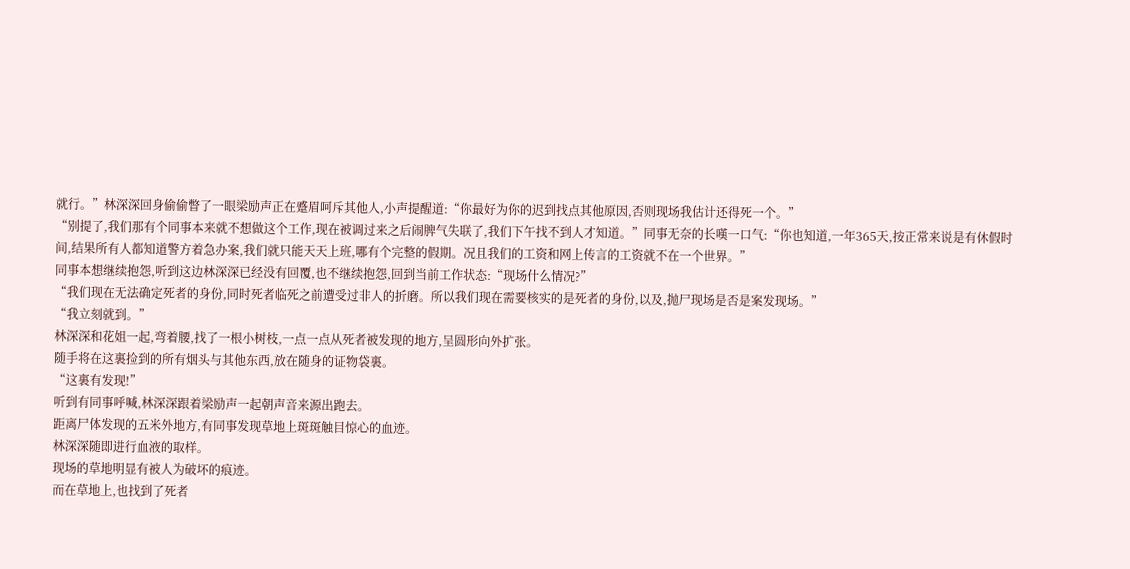就行。”林深深回身偷偷瞥了一眼梁励声正在蹙眉呵斥其他人,小声提醒道:“你最好为你的迟到找点其他原因,否则现场我估计还得死一个。”
“别提了,我们那有个同事本来就不想做这个工作,现在被调过来之后闹脾气失联了,我们下午找不到人才知道。”同事无奈的长嘆一口气:“你也知道,一年365天,按正常来说是有休假时间,结果所有人都知道警方着急办案,我们就只能天天上班,哪有个完整的假期。况且我们的工资和网上传言的工资就不在一个世界。”
同事本想继续抱怨,听到这边林深深已经没有回覆,也不继续抱怨,回到当前工作状态:“现场什么情况?”
“我们现在无法确定死者的身份,同时死者临死之前遭受过非人的折磨。所以我们现在需要核实的是死者的身份,以及,抛尸现场是否是案发现场。”
“我立刻就到。”
林深深和花姐一起,弯着腰,找了一根小树枝,一点一点从死者被发现的地方,呈圆形向外扩张。
随手将在这裏捡到的所有烟头与其他东西,放在随身的证物袋裏。
“这裏有发现!”
听到有同事呼喊,林深深跟着梁励声一起朝声音来源出跑去。
距离尸体发现的五米外地方,有同事发现草地上斑斑触目惊心的血迹。
林深深随即进行血液的取样。
现场的草地明显有被人为破坏的痕迹。
而在草地上,也找到了死者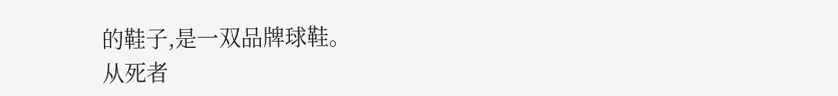的鞋子,是一双品牌球鞋。
从死者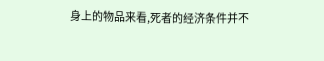身上的物品来看,死者的经济条件并不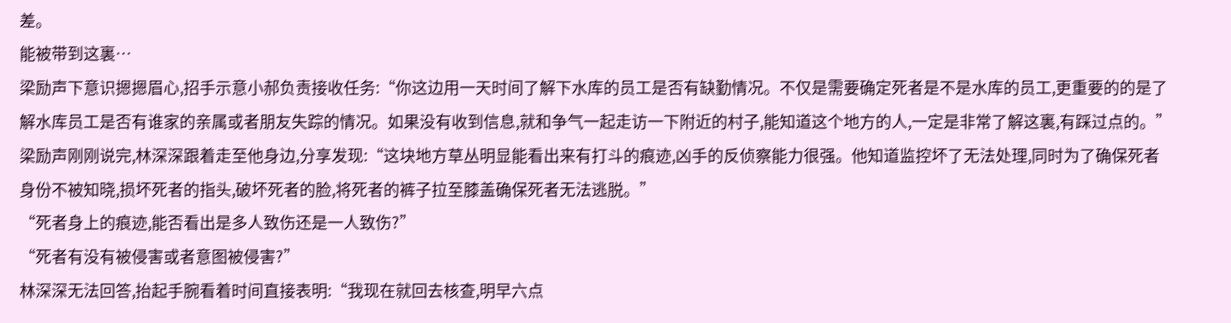差。
能被带到这裏…
梁励声下意识摁摁眉心,招手示意小郝负责接收任务:“你这边用一天时间了解下水库的员工是否有缺勤情况。不仅是需要确定死者是不是水库的员工,更重要的的是了解水库员工是否有谁家的亲属或者朋友失踪的情况。如果没有收到信息,就和争气一起走访一下附近的村子,能知道这个地方的人,一定是非常了解这裏,有踩过点的。”
梁励声刚刚说完,林深深跟着走至他身边,分享发现:“这块地方草丛明显能看出来有打斗的痕迹,凶手的反侦察能力很强。他知道监控坏了无法处理,同时为了确保死者身份不被知晓,损坏死者的指头,破坏死者的脸,将死者的裤子拉至膝盖确保死者无法逃脱。”
“死者身上的痕迹,能否看出是多人致伤还是一人致伤?”
“死者有没有被侵害或者意图被侵害?”
林深深无法回答,抬起手腕看着时间直接表明:“我现在就回去核查,明早六点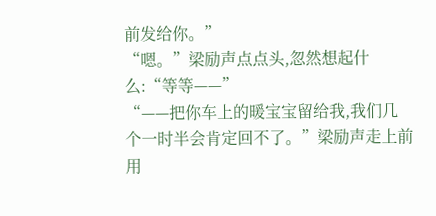前发给你。”
“嗯。”梁励声点点头,忽然想起什么:“等等——”
“——把你车上的暖宝宝留给我,我们几个一时半会肯定回不了。”梁励声走上前用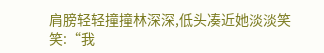肩膀轻轻撞撞林深深,低头凑近她淡淡笑笑:“我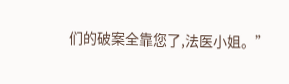们的破案全靠您了,法医小姐。”